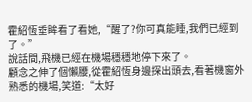霍紹恆垂眸看了看她,“醒了?你可真能睡,我們已經到了。”
說話間,飛機已經在機場穩穩地停下來了。
顧念之伸了個懶腰,從霍紹恆身邊探出頭去,看著機窗外熟悉的機場,笑道:“太好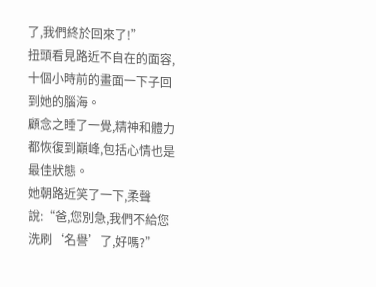了,我們終於回來了!”
扭頭看見路近不自在的面容,十個小時前的畫面一下子回到她的腦海。
顧念之睡了一覺,精神和體力都恢復到巔峰,包括心情也是最佳狀態。
她朝路近笑了一下,柔聲說:“爸,您別急,我們不給您洗刷‘名譽’了,好嗎?”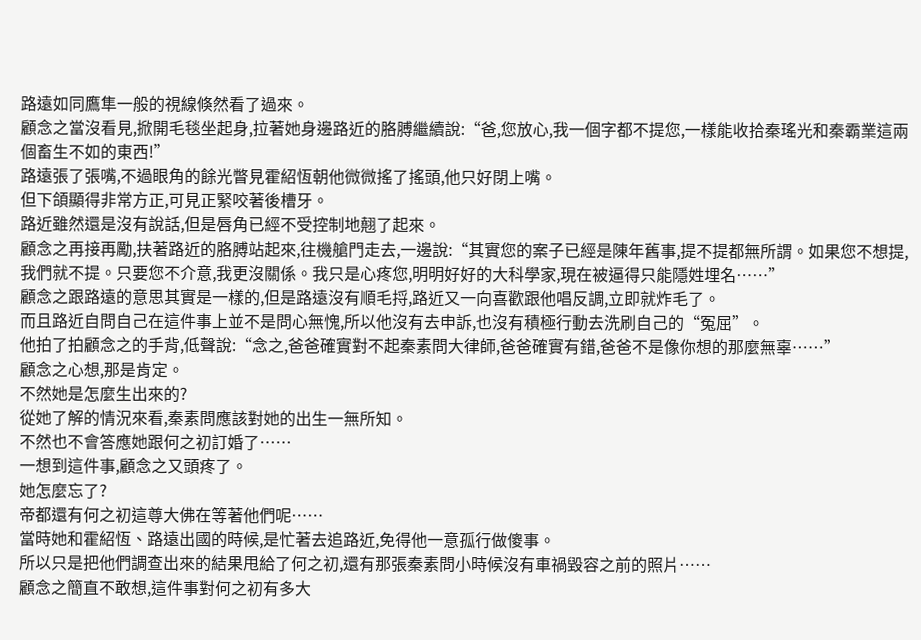路遠如同鷹隼一般的視線倏然看了過來。
顧念之當沒看見,掀開毛毯坐起身,拉著她身邊路近的胳膊繼續說:“爸,您放心,我一個字都不提您,一樣能收拾秦瑤光和秦霸業這兩個畜生不如的東西!”
路遠張了張嘴,不過眼角的餘光瞥見霍紹恆朝他微微搖了搖頭,他只好閉上嘴。
但下頜顯得非常方正,可見正緊咬著後槽牙。
路近雖然還是沒有說話,但是唇角已經不受控制地翹了起來。
顧念之再接再勵,扶著路近的胳膊站起來,往機艙門走去,一邊說:“其實您的案子已經是陳年舊事,提不提都無所謂。如果您不想提,我們就不提。只要您不介意,我更沒關係。我只是心疼您,明明好好的大科學家,現在被逼得只能隱姓埋名……”
顧念之跟路遠的意思其實是一樣的,但是路遠沒有順毛捋,路近又一向喜歡跟他唱反調,立即就炸毛了。
而且路近自問自己在這件事上並不是問心無愧,所以他沒有去申訴,也沒有積極行動去洗刷自己的“冤屈”。
他拍了拍顧念之的手背,低聲說:“念之,爸爸確實對不起秦素問大律師,爸爸確實有錯,爸爸不是像你想的那麼無辜……”
顧念之心想,那是肯定。
不然她是怎麼生出來的?
從她了解的情況來看,秦素問應該對她的出生一無所知。
不然也不會答應她跟何之初訂婚了……
一想到這件事,顧念之又頭疼了。
她怎麼忘了?
帝都還有何之初這尊大佛在等著他們呢……
當時她和霍紹恆、路遠出國的時候,是忙著去追路近,免得他一意孤行做傻事。
所以只是把他們調查出來的結果甩給了何之初,還有那張秦素問小時候沒有車禍毀容之前的照片……
顧念之簡直不敢想,這件事對何之初有多大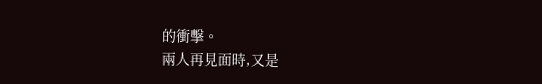的衝擊。
兩人再見面時,又是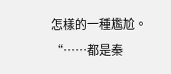怎樣的一種尷尬。
“……都是秦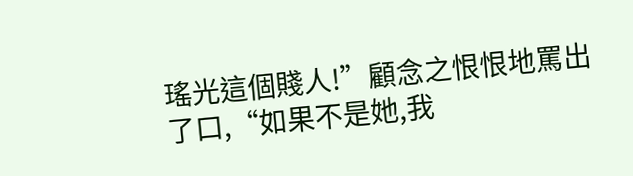瑤光這個賤人!”顧念之恨恨地罵出了口,“如果不是她,我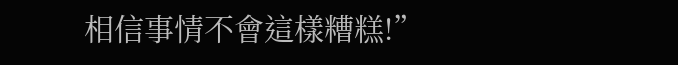相信事情不會這樣糟糕!”